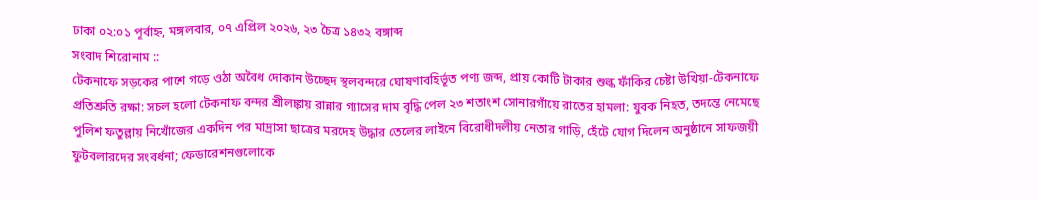ঢাকা ০২:০১ পূর্বাহ্ন, মঙ্গলবার, ০৭ এপ্রিল ২০২৬, ২৩ চৈত্র ১৪৩২ বঙ্গাব্দ
সংবাদ শিরোনাম ::
টেকনাফে সড়কের পাশে গড়ে ওঠা অবৈধ দোকান উচ্ছেদ স্থলবন্দরে ঘোষণাবহির্ভূত পণ্য জব্দ, প্রায় কোটি টাকার শুল্ক ফাঁকির চেষ্টা উখিয়া-টেকনাফে প্রতিশ্রুতি রক্ষা: সচল হলো টেকনাফ বন্দর শ্রীলঙ্কায় রান্নার গ্যাসের দাম বৃদ্ধি পেল ২৩ শতাংশ সোনারগাঁয়ে রাতের হামলা: যুবক নিহত, তদন্তে নেমেছে পুলিশ ফতুল্লায় নিখোঁজের একদিন পর মাদ্রাসা ছাত্রের মরদেহ উদ্ধার তেলের লাইনে বিরোধীদলীয় নেতার গাড়ি, হেঁটে যোগ দিলেন অনুষ্ঠানে সাফজয়ী ফুটবলারদের সংবর্ধনা; ফেডারেশনগুলোকে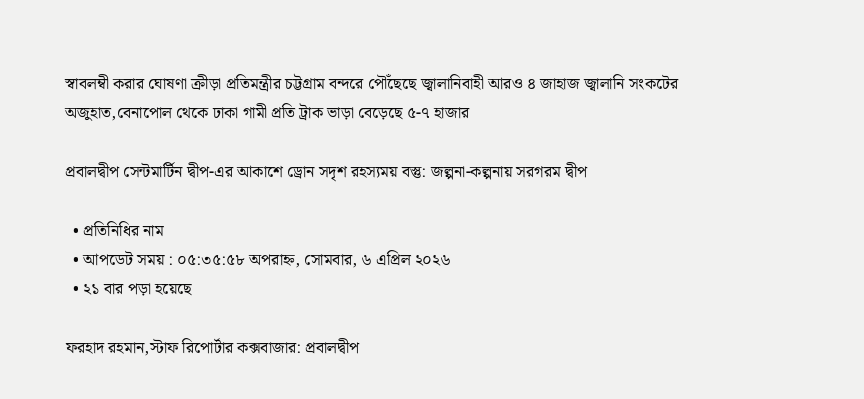স্বাবলম্বী করার ঘোষণা ক্রীড়া প্রতিমন্ত্রীর চট্টগ্রাম বন্দরে পৌঁছেছে জ্বালানিবাহী আরও ৪ জাহাজ জ্বালানি সংকটের অজুহাত,বেনাপোল থেকে ঢাকা গামী প্রতি ট্রাক ভাড়া বেড়েছে ৫-৭ হাজার

প্রবালদ্বীপ সেন্টমার্টিন দ্বীপ-এর আকাশে ড্রোন সদৃশ রহস্যময় বস্তু: জল্পনা-কল্পনায় সরগরম দ্বীপ

  • প্রতিনিধির নাম
  • আপডেট সময় : ০৫:৩৫:৫৮ অপরাহ্ন, সোমবার, ৬ এপ্রিল ২০২৬
  • ২১ বার পড়া হয়েছে

ফরহাদ রহমান,স্টাফ রিপোর্টার কক্সবাজার: প্রবালদ্বীপ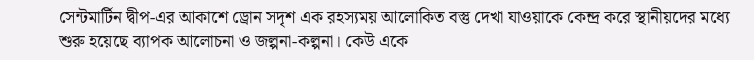সেন্টমার্টিন দ্বীপ-এর আকাশে ড্রোন সদৃশ এক রহস্যময় আলোকিত বস্তু দেখা যাওয়াকে কেন্দ্র করে স্থানীয়দের মধ্যে শুরু হয়েছে ব্যাপক আলোচনা ও জল্পনা-কল্পনা। কেউ একে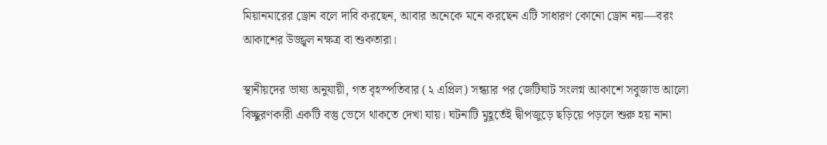মিয়ানমারের ড্রোন বলে দাবি করছেন, আবার অনেকে মনে করছেন এটি সাধারণ কোনো ড্রোন নয়—বরং আকাশের উজ্জ্বল নক্ষত্র বা শুকতারা।

স্থানীয়দের ভাষ্য অনুযায়ী, গত বৃহস্পতিবার (২ এপ্রিল) সন্ধ্যার পর জেটিঘাট সংলগ্ন আকাশে সবুজাভ আলো বিচ্ছুরণকারী একটি বস্তু ভেসে থাকতে দেখা যায়। ঘটনাটি মুহূর্তেই দ্বীপজুড়ে ছড়িয়ে পড়লে শুরু হয় নানা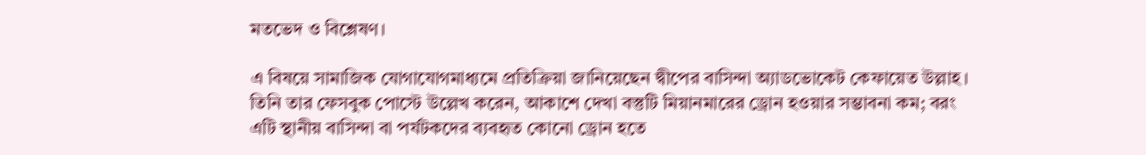মতভেদ ও বিশ্লেষণ।

এ বিষয়ে সামাজিক যোগাযোগমাধ্যমে প্রতিক্রিয়া জানিয়েছেন দ্বীপের বাসিন্দা অ্যাডভোকেট কেফায়েত উল্লাহ। তিনি তার ফেসবুক পোস্টে উল্লেখ করেন, আকাশে দেখা বস্তুটি মিয়ানমারের ড্রোন হওয়ার সম্ভাবনা কম; বরং এটি স্থানীয় বাসিন্দা বা পর্যটকদের ব্যবহৃত কোনো ড্রোন হতে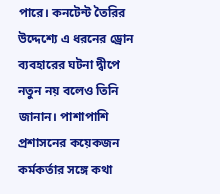পারে। কনটেন্ট তৈরির উদ্দেশ্যে এ ধরনের ড্রোন ব্যবহারের ঘটনা দ্বীপে নতুন নয় বলেও তিনি জানান। পাশাপাশি প্রশাসনের কয়েকজন কর্মকর্তার সঙ্গে কথা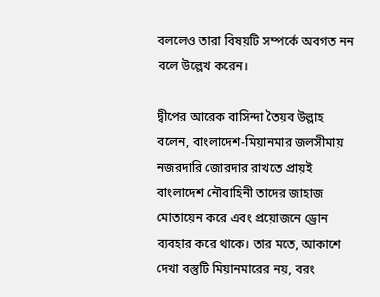বললেও তারা বিষয়টি সম্পর্কে অবগত নন বলে উল্লেখ করেন।

দ্বীপের আরেক বাসিন্দা তৈয়ব উল্লাহ বলেন, বাংলাদেশ-মিয়ানমার জলসীমায় নজরদারি জোরদার রাখতে প্রায়ই বাংলাদেশ নৌবাহিনী তাদের জাহাজ মোতায়েন করে এবং প্রয়োজনে ড্রোন ব্যবহার করে থাকে। তার মতে, আকাশে দেখা বস্তুটি মিয়ানমারের নয়, বরং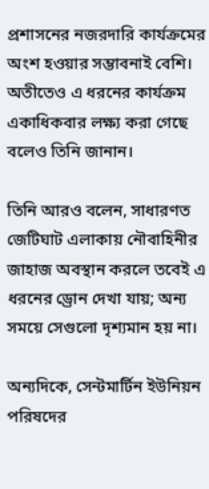প্রশাসনের নজরদারি কার্যক্রমের অংশ হওয়ার সম্ভাবনাই বেশি। অতীতেও এ ধরনের কার্যক্রম একাধিকবার লক্ষ্য করা গেছে বলেও তিনি জানান।

তিনি আরও বলেন, সাধারণত জেটিঘাট এলাকায় নৌবাহিনীর জাহাজ অবস্থান করলে তবেই এ ধরনের ড্রোন দেখা যায়; অন্য সময়ে সেগুলো দৃশ্যমান হয় না।

অন্যদিকে, সেন্টমার্টিন ইউনিয়ন পরিষদের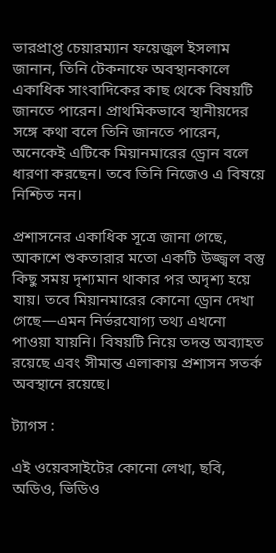ভারপ্রাপ্ত চেয়ারম্যান ফয়েজুল ইসলাম জানান, তিনি টেকনাফে অবস্থানকালে একাধিক সাংবাদিকের কাছ থেকে বিষয়টি জানতে পারেন। প্রাথমিকভাবে স্থানীয়দের সঙ্গে কথা বলে তিনি জানতে পারেন, অনেকেই এটিকে মিয়ানমারের ড্রোন বলে ধারণা করছেন। তবে তিনি নিজেও এ বিষয়ে নিশ্চিত নন।

প্রশাসনের একাধিক সূত্রে জানা গেছে, আকাশে শুকতারার মতো একটি উজ্জ্বল বস্তু কিছু সময় দৃশ্যমান থাকার পর অদৃশ্য হয়ে যায়। তবে মিয়ানমারের কোনো ড্রোন দেখা গেছে—এমন নির্ভরযোগ্য তথ্য এখনো পাওয়া যায়নি। বিষয়টি নিয়ে তদন্ত অব্যাহত রয়েছে এবং সীমান্ত এলাকায় প্রশাসন সতর্ক অবস্থানে রয়েছে।

ট্যাগস :

এই ওয়েবসাইটের কোনো লেখা, ছবি, অডিও, ভিডিও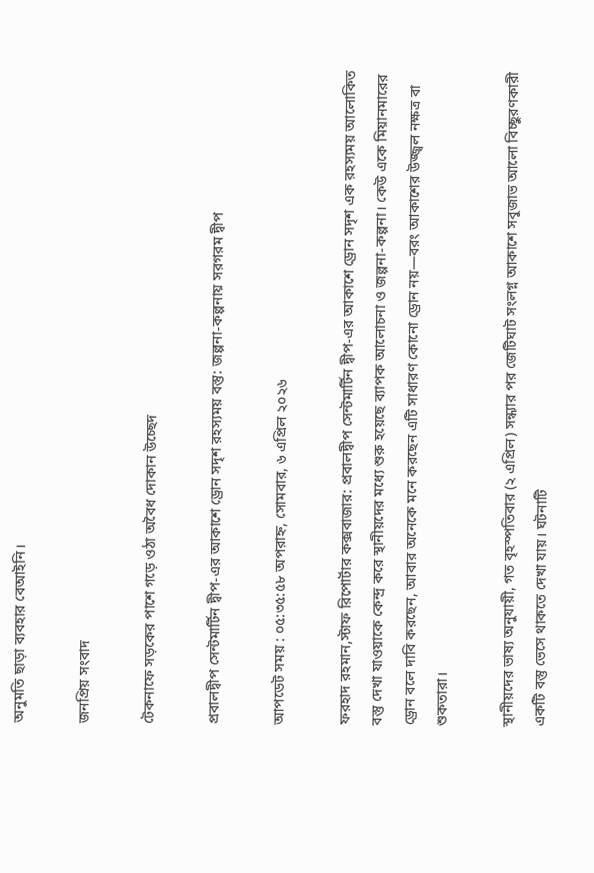অনুমতি ছাড়া ব্যবহার বেআইনি।

জনপ্রিয় সংবাদ

টেকনাফে সড়কের পাশে গড়ে ওঠা অবৈধ দোকান উচ্ছেদ

প্রবালদ্বীপ সেন্টমার্টিন দ্বীপ-এর আকাশে ড্রোন সদৃশ রহস্যময় বস্তু: জল্পনা-কল্পনায় সরগরম দ্বীপ

আপডেট সময় : ০৫:৩৫:৫৮ অপরাহ্ন, সোমবার, ৬ এপ্রিল ২০২৬

ফরহাদ রহমান,স্টাফ রিপোর্টার কক্সবাজার: প্রবালদ্বীপ সেন্টমার্টিন দ্বীপ-এর আকাশে ড্রোন সদৃশ এক রহস্যময় আলোকিত বস্তু দেখা যাওয়াকে কেন্দ্র করে স্থানীয়দের মধ্যে শুরু হয়েছে ব্যাপক আলোচনা ও জল্পনা-কল্পনা। কেউ একে মিয়ানমারের ড্রোন বলে দাবি করছেন, আবার অনেকে মনে করছেন এটি সাধারণ কোনো ড্রোন নয়—বরং আকাশের উজ্জ্বল নক্ষত্র বা শুকতারা।

স্থানীয়দের ভাষ্য অনুযায়ী, গত বৃহস্পতিবার (২ এপ্রিল) সন্ধ্যার পর জেটিঘাট সংলগ্ন আকাশে সবুজাভ আলো বিচ্ছুরণকারী একটি বস্তু ভেসে থাকতে দেখা যায়। ঘটনাটি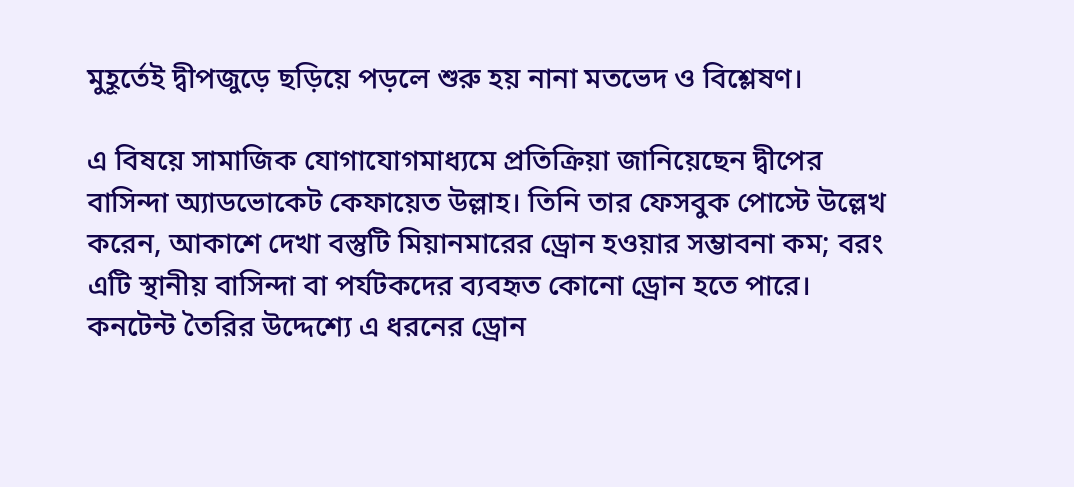মুহূর্তেই দ্বীপজুড়ে ছড়িয়ে পড়লে শুরু হয় নানা মতভেদ ও বিশ্লেষণ।

এ বিষয়ে সামাজিক যোগাযোগমাধ্যমে প্রতিক্রিয়া জানিয়েছেন দ্বীপের বাসিন্দা অ্যাডভোকেট কেফায়েত উল্লাহ। তিনি তার ফেসবুক পোস্টে উল্লেখ করেন, আকাশে দেখা বস্তুটি মিয়ানমারের ড্রোন হওয়ার সম্ভাবনা কম; বরং এটি স্থানীয় বাসিন্দা বা পর্যটকদের ব্যবহৃত কোনো ড্রোন হতে পারে। কনটেন্ট তৈরির উদ্দেশ্যে এ ধরনের ড্রোন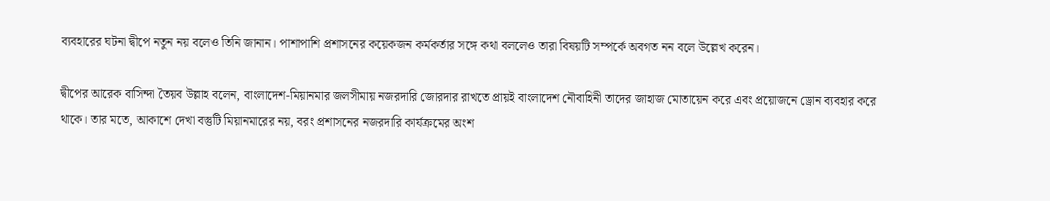ব্যবহারের ঘটনা দ্বীপে নতুন নয় বলেও তিনি জানান। পাশাপাশি প্রশাসনের কয়েকজন কর্মকর্তার সঙ্গে কথা বললেও তারা বিষয়টি সম্পর্কে অবগত নন বলে উল্লেখ করেন।

দ্বীপের আরেক বাসিন্দা তৈয়ব উল্লাহ বলেন, বাংলাদেশ-মিয়ানমার জলসীমায় নজরদারি জোরদার রাখতে প্রায়ই বাংলাদেশ নৌবাহিনী তাদের জাহাজ মোতায়েন করে এবং প্রয়োজনে ড্রোন ব্যবহার করে থাকে। তার মতে, আকাশে দেখা বস্তুটি মিয়ানমারের নয়, বরং প্রশাসনের নজরদারি কার্যক্রমের অংশ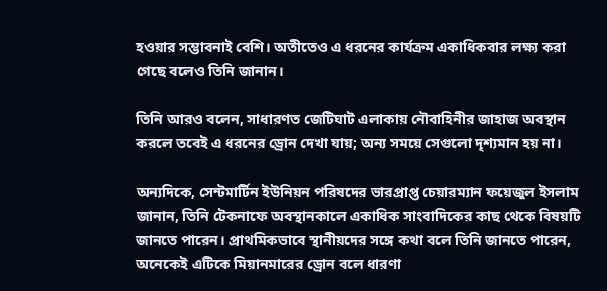হওয়ার সম্ভাবনাই বেশি। অতীতেও এ ধরনের কার্যক্রম একাধিকবার লক্ষ্য করা গেছে বলেও তিনি জানান।

তিনি আরও বলেন, সাধারণত জেটিঘাট এলাকায় নৌবাহিনীর জাহাজ অবস্থান করলে তবেই এ ধরনের ড্রোন দেখা যায়; অন্য সময়ে সেগুলো দৃশ্যমান হয় না।

অন্যদিকে, সেন্টমার্টিন ইউনিয়ন পরিষদের ভারপ্রাপ্ত চেয়ারম্যান ফয়েজুল ইসলাম জানান, তিনি টেকনাফে অবস্থানকালে একাধিক সাংবাদিকের কাছ থেকে বিষয়টি জানতে পারেন। প্রাথমিকভাবে স্থানীয়দের সঙ্গে কথা বলে তিনি জানতে পারেন, অনেকেই এটিকে মিয়ানমারের ড্রোন বলে ধারণা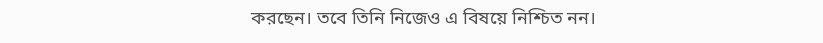করছেন। তবে তিনি নিজেও এ বিষয়ে নিশ্চিত নন।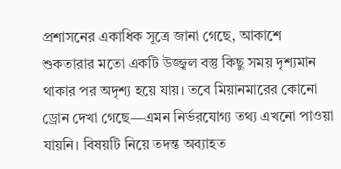প্রশাসনের একাধিক সূত্রে জানা গেছে, আকাশে শুকতারার মতো একটি উজ্জ্বল বস্তু কিছু সময় দৃশ্যমান থাকার পর অদৃশ্য হয়ে যায়। তবে মিয়ানমারের কোনো ড্রোন দেখা গেছে—এমন নির্ভরযোগ্য তথ্য এখনো পাওয়া যায়নি। বিষয়টি নিয়ে তদন্ত অব্যাহত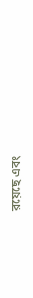রয়েছে এবং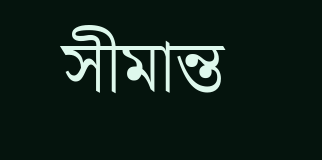সীমান্ত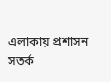এলাকায় প্রশাসন সতর্ক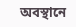অবস্থানে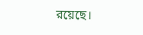রয়েছে।